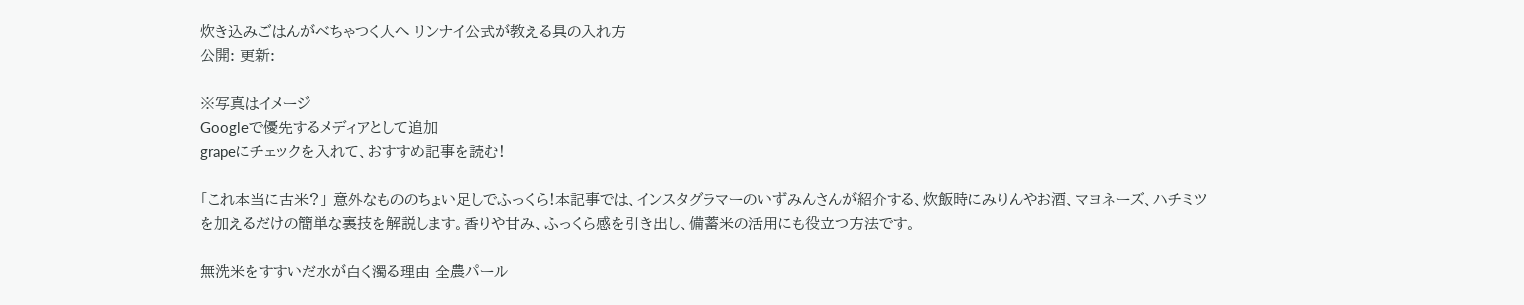炊き込みごはんがべちゃつく人へ リンナイ公式が教える具の入れ方
公開: 更新:

※写真はイメージ
Googleで優先するメディアとして追加
grapeにチェックを入れて、おすすめ記事を読む!

「これ本当に古米?」 意外なもののちょい足しでふっくら!本記事では、インスタグラマーのいずみんさんが紹介する、炊飯時にみりんやお酒、マヨネーズ、ハチミツを加えるだけの簡単な裏技を解説します。香りや甘み、ふっくら感を引き出し、備蓄米の活用にも役立つ方法です。

無洗米をすすいだ水が白く濁る理由 全農パール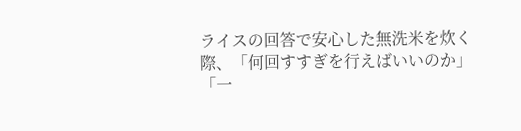ライスの回答で安心した無洗米を炊く際、「何回すすぎを行えばいいのか」「一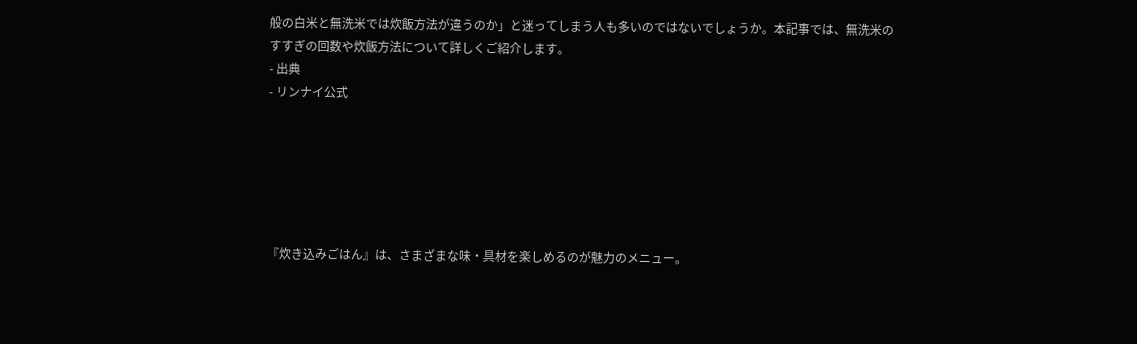般の白米と無洗米では炊飯方法が違うのか」と迷ってしまう人も多いのではないでしょうか。本記事では、無洗米のすすぎの回数や炊飯方法について詳しくご紹介します。
- 出典
- リンナイ公式






『炊き込みごはん』は、さまざまな味・具材を楽しめるのが魅力のメニュー。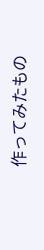作ってみたもの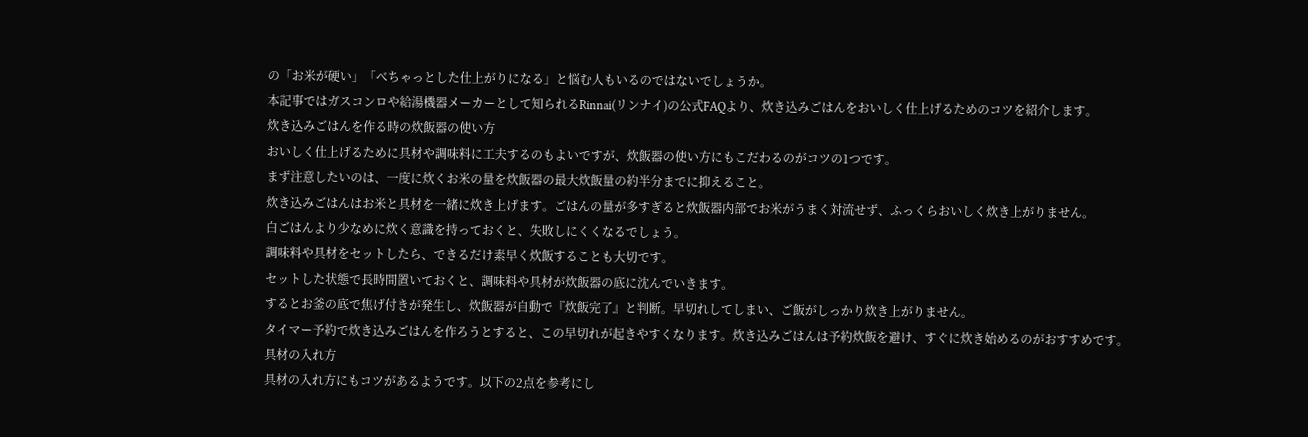の「お米が硬い」「べちゃっとした仕上がりになる」と悩む人もいるのではないでしょうか。
本記事ではガスコンロや給湯機器メーカーとして知られるRinnai(リンナイ)の公式FAQより、炊き込みごはんをおいしく仕上げるためのコツを紹介します。
炊き込みごはんを作る時の炊飯器の使い方
おいしく仕上げるために具材や調味料に工夫するのもよいですが、炊飯器の使い方にもこだわるのがコツの1つです。
まず注意したいのは、一度に炊くお米の量を炊飯器の最大炊飯量の約半分までに抑えること。
炊き込みごはんはお米と具材を一緒に炊き上げます。ごはんの量が多すぎると炊飯器内部でお米がうまく対流せず、ふっくらおいしく炊き上がりません。
白ごはんより少なめに炊く意識を持っておくと、失敗しにくくなるでしょう。
調味料や具材をセットしたら、できるだけ素早く炊飯することも大切です。
セットした状態で長時間置いておくと、調味料や具材が炊飯器の底に沈んでいきます。
するとお釜の底で焦げ付きが発生し、炊飯器が自動で『炊飯完了』と判断。早切れしてしまい、ご飯がしっかり炊き上がりません。
タイマー予約で炊き込みごはんを作ろうとすると、この早切れが起きやすくなります。炊き込みごはんは予約炊飯を避け、すぐに炊き始めるのがおすすめです。
具材の入れ方
具材の入れ方にもコツがあるようです。以下の2点を参考にし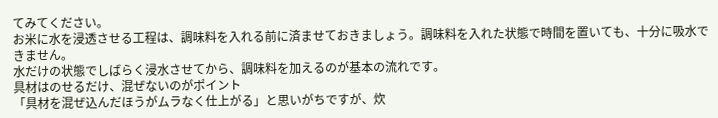てみてください。
お米に水を浸透させる工程は、調味料を入れる前に済ませておきましょう。調味料を入れた状態で時間を置いても、十分に吸水できません。
水だけの状態でしばらく浸水させてから、調味料を加えるのが基本の流れです。
具材はのせるだけ、混ぜないのがポイント
「具材を混ぜ込んだほうがムラなく仕上がる」と思いがちですが、炊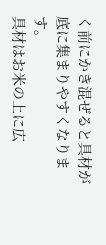く前にかき混ぜると具材が底に集まりやすくなります。
具材はお米の上に広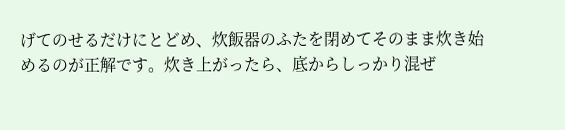げてのせるだけにとどめ、炊飯器のふたを閉めてそのまま炊き始めるのが正解です。炊き上がったら、底からしっかり混ぜ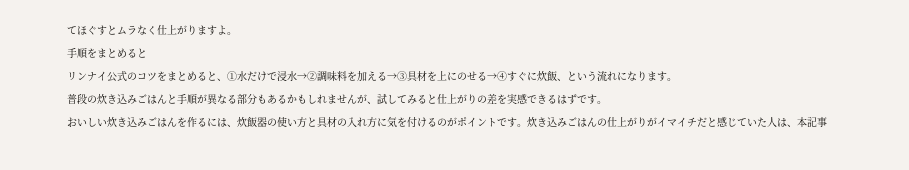てほぐすとムラなく仕上がりますよ。
手順をまとめると
リンナイ公式のコツをまとめると、①水だけで浸水→②調味料を加える→③具材を上にのせる→④すぐに炊飯、という流れになります。
普段の炊き込みごはんと手順が異なる部分もあるかもしれませんが、試してみると仕上がりの差を実感できるはずです。
おいしい炊き込みごはんを作るには、炊飯器の使い方と具材の入れ方に気を付けるのがポイントです。炊き込みごはんの仕上がりがイマイチだと感じていた人は、本記事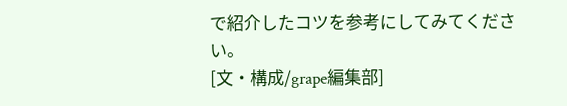で紹介したコツを参考にしてみてください。
[文・構成/grape編集部]